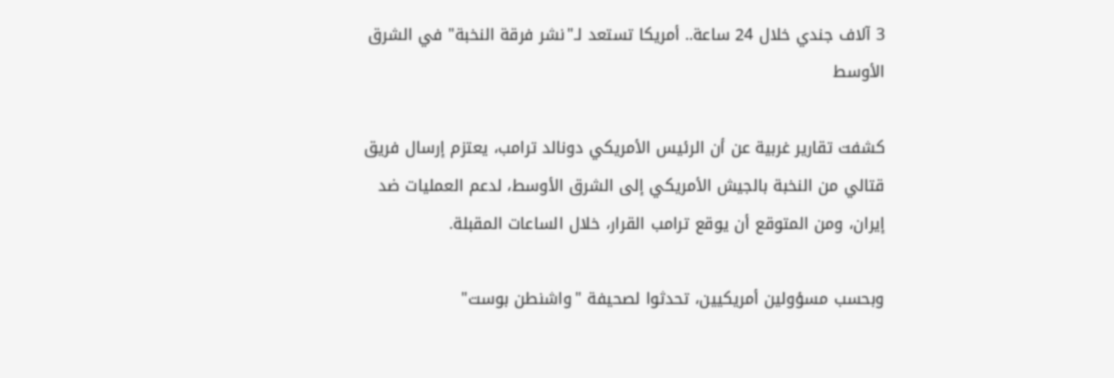3 آلاف جندي خلال 24 ساعة.. أمريكا تستعد لـ"نشر فرقة النخبة" في الشرق الأوسط

كشفت تقارير غربية عن أن الرئيس الأمريكي دونالد ترامب، يعتزم إرسال فريق قتالي من النخبة بالجيش الأمريكي إلى الشرق الأوسط، لدعم العمليات ضد إيران، ومن المتوقع أن يوقع ترامب القرار، خلال الساعات المقبلة.

وبحسب مسؤولين أمريكيين، تحدثوا لصحيفة "واشنطن بوست"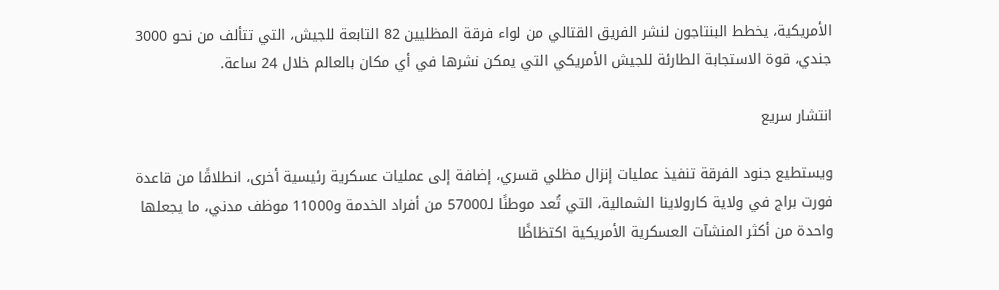الأمريكية، يخطط البنتاجون لنشر الفريق القتالي من لواء فرقة المظليين 82 التابعة للجيش، التي تتألف من نحو 3000 جندي، قوة الاستجابة الطارئة للجيش الأمريكي التي يمكن نشرها في أي مكان بالعالم خلال 24 ساعة.

انتشار سريع

ويستطيع جنود الفرقة تنفيذ عمليات إنزال مظلي قسري، إضافة إلى عمليات عسكرية رئيسية أخرى، انطلاقًا من قاعدة فورت براج في ولاية كارولاينا الشمالية، التي تُعد موطنًا لـ57000 من أفراد الخدمة و11000 موظف مدني، ما يجعلها واحدة من أكثر المنشآت العسكرية الأمريكية اكتظاظًا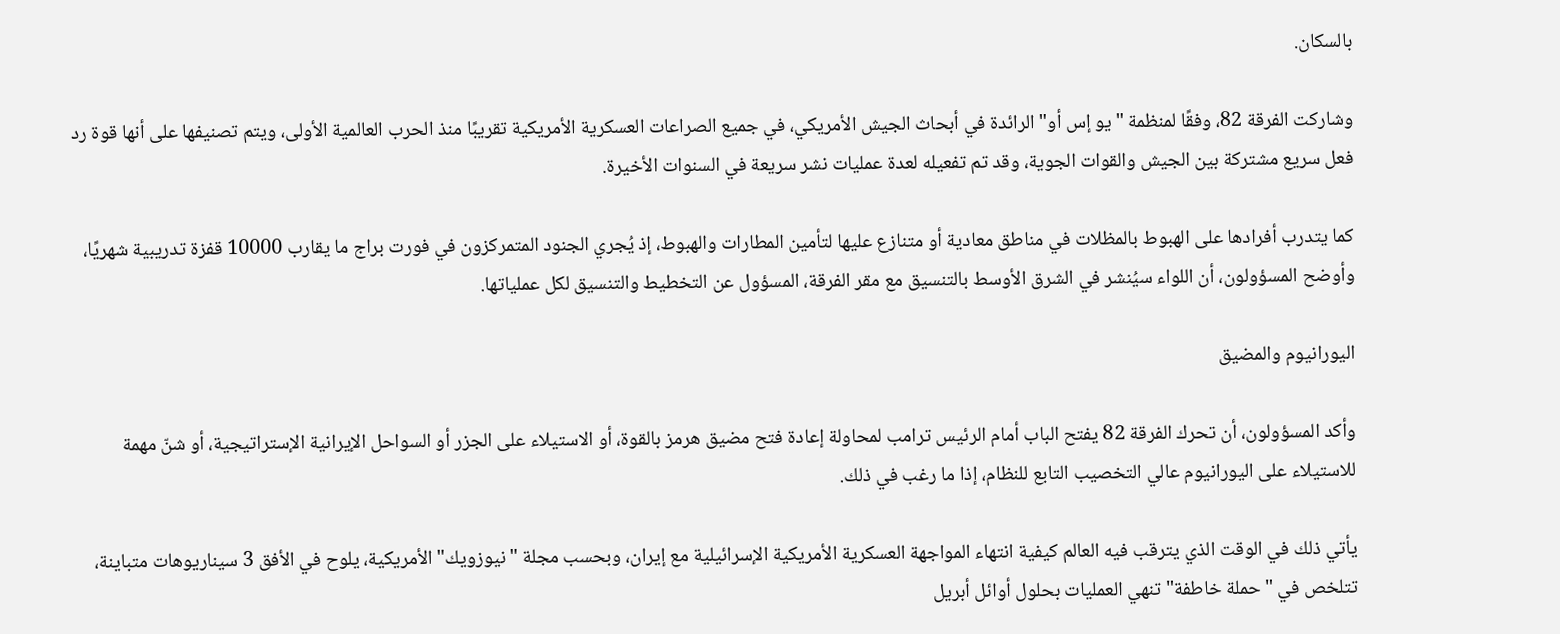بالسكان.

وشاركت الفرقة 82، وفقًا لمنظمة "يو إس أو" الرائدة في أبحاث الجيش الأمريكي، في جميع الصراعات العسكرية الأمريكية تقريبًا منذ الحرب العالمية الأولى، ويتم تصنيفها على أنها قوة رد فعل سريع مشتركة بين الجيش والقوات الجوية، وقد تم تفعيله لعدة عمليات نشر سريعة في السنوات الأخيرة.

كما يتدرب أفرادها على الهبوط بالمظلات في مناطق معادية أو متنازع عليها لتأمين المطارات والهبوط، إذ يُجري الجنود المتمركزون في فورت براج ما يقارب 10000 قفزة تدريبية شهريًا، وأوضح المسؤولون، أن اللواء سيُنشر في الشرق الأوسط بالتنسيق مع مقر الفرقة، المسؤول عن التخطيط والتنسيق لكل عملياتها.

اليورانيوم والمضيق

وأكد المسؤولون، أن تحرك الفرقة 82 يفتح الباب أمام الرئيس ترامب لمحاولة إعادة فتح مضيق هرمز بالقوة، أو الاستيلاء على الجزر أو السواحل الإيرانية الإستراتيجية، أو شنّ مهمة للاستيلاء على اليورانيوم عالي التخصيب التابع للنظام، إذا ما رغب في ذلك.

يأتي ذلك في الوقت الذي يترقب فيه العالم كيفية انتهاء المواجهة العسكرية الأمريكية الإسرائيلية مع إيران، وبحسب مجلة "نيوزويك" الأمريكية، يلوح في الأفق 3 سيناريوهات متباينة، تتلخص في "حملة خاطفة" تنهي العمليات بحلول أوائل أبريل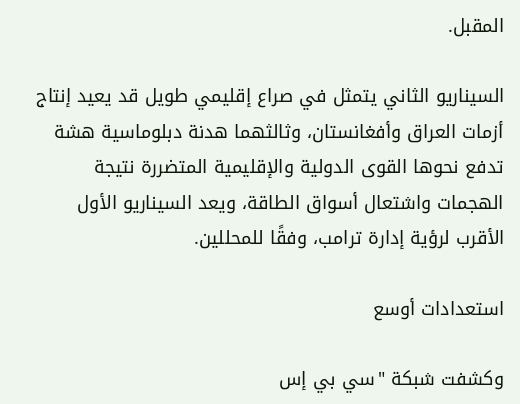المقبل.

السيناريو الثاني يتمثل في صراع إقليمي طويل قد يعيد إنتاج أزمات العراق وأفغانستان، وثالثهما هدنة دبلوماسية هشة تدفع نحوها القوى الدولية والإقليمية المتضررة نتيجة الهجمات واشتعال أسواق الطاقة، ويعد السيناريو الأول الأقرب لرؤية إدارة ترامب، وفقًا للمحللين.

استعدادات أوسع

وكشفت شبكة "سي بي إس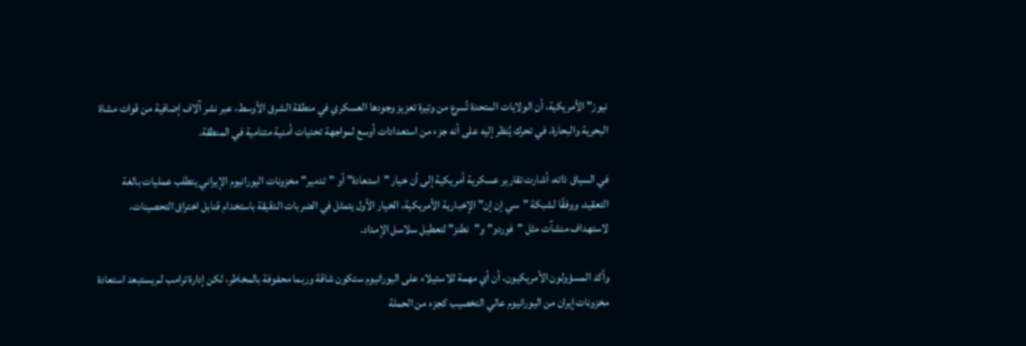نيوز" الأمريكية، أن الولايات المتحدة تُسرع من وتيرة تعزيز وجودها العسكري في منطقة الشرق الأوسط، عبر نشر آلاف إضافية من قوات مشاة البحرية والبحارة، في تحرك يُنظر إليه على أنه جزء من استعدادات أوسع لمواجهة تحديات أمنية متنامية في المنطقة.

في السياق ذاته، أشارت تقارير عسكرية أمريكية إلى أن خيار "استعادة" أو "تدمير" مخزونات اليورانيوم الإيراني يتطلب عمليات بالغة التعقيد، ووفقًا لشبكة "سي إن إن" الإخبارية الأمريكية، الخيار الأول يتمثل في الضربات الدقيقة باستخدام قنابل اختراق التحصينات، لاستهداف منشآت مثل "فوردو" و"نطنز" لتعطيل سلاسل الإمداد.

وأكد المسؤولون الأمريكيون، أن أي مهمة للاستيلاء على اليورانيوم ستكون شاقة وربما محفوفة بالمخاطر، لكن إدارة ترامب لم يستبعد استعادة مخزونات إيران من اليورانيوم عالي التخصيب كجزء من الحملة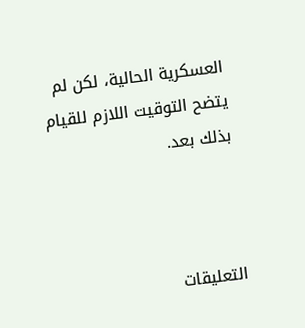العسكرية الحالية، لكن لم يتضح التوقيت اللازم للقيام بذلك بعد.



التعليقات